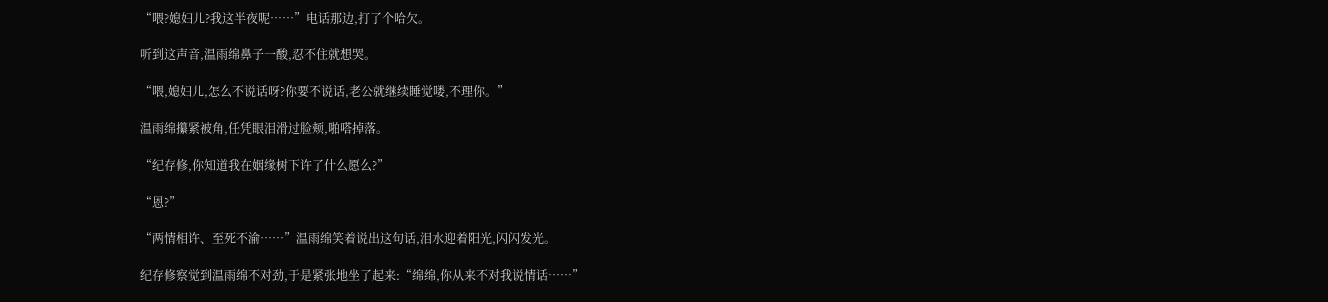“喂?媳妇儿?我这半夜呢……”电话那边,打了个哈欠。

听到这声音,温雨绵鼻子一酸,忍不住就想哭。

“喂,媳妇儿,怎么不说话呀?你要不说话,老公就继续睡觉喽,不理你。”

温雨绵攥紧被角,任凭眼泪滑过脸颊,啪嗒掉落。

“纪存修,你知道我在姻缘树下许了什么愿么?”

“恩?”

“两情相许、至死不渝……”温雨绵笑着说出这句话,泪水迎着阳光,闪闪发光。

纪存修察觉到温雨绵不对劲,于是紧张地坐了起来:“绵绵,你从来不对我说情话……”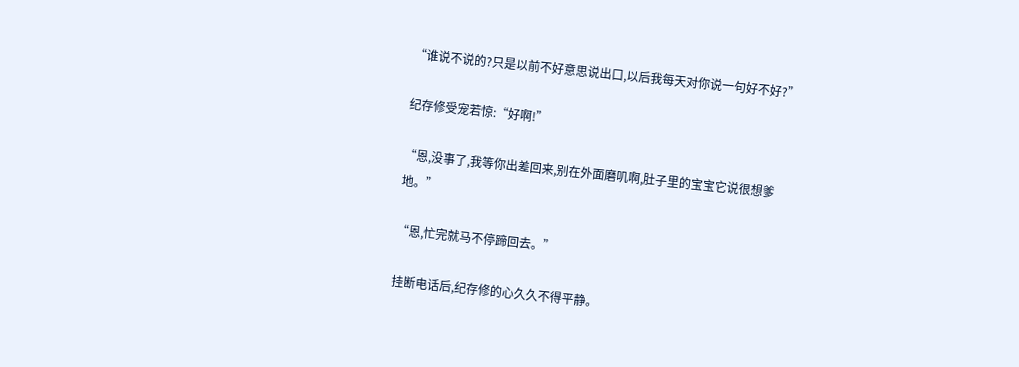“谁说不说的?只是以前不好意思说出口,以后我每天对你说一句好不好?”

纪存修受宠若惊:“好啊!”

“恩,没事了,我等你出差回来,别在外面磨叽啊,肚子里的宝宝它说很想爹地。”

“恩,忙完就马不停蹄回去。”

挂断电话后,纪存修的心久久不得平静。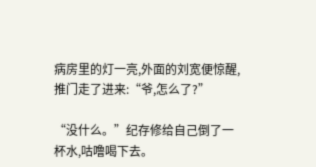病房里的灯一亮,外面的刘宽便惊醒,推门走了进来:“爷,怎么了?”

“没什么。”纪存修给自己倒了一杯水,咕噜喝下去。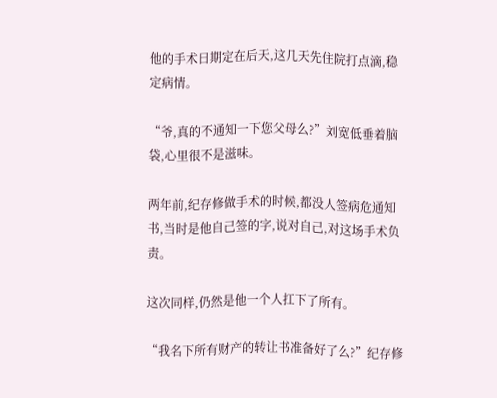他的手术日期定在后天,这几天先住院打点滴,稳定病情。

“爷,真的不通知一下您父母么?”刘宽低垂着脑袋,心里很不是滋味。

两年前,纪存修做手术的时候,都没人签病危通知书,当时是他自己签的字,说对自己,对这场手术负责。

这次同样,仍然是他一个人扛下了所有。

“我名下所有财产的转让书准备好了么?”纪存修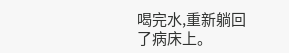喝完水,重新躺回了病床上。